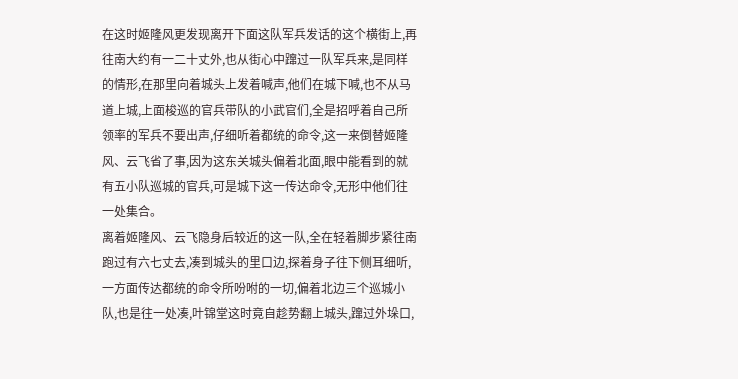在这时姬隆风更发现离开下面这队军兵发话的这个横街上,再往南大约有一二十丈外,也从街心中蹿过一队军兵来,是同样的情形,在那里向着城头上发着喊声,他们在城下喊,也不从马道上城,上面梭巡的官兵带队的小武官们,全是招呼着自己所领率的军兵不要出声,仔细听着都统的命令,这一来倒替姬隆风、云飞省了事,因为这东关城头偏着北面,眼中能看到的就有五小队巡城的官兵,可是城下这一传达命令,无形中他们往一处集合。
离着姬隆风、云飞隐身后较近的这一队,全在轻着脚步紧往南跑过有六七丈去,凑到城头的里口边,探着身子往下侧耳细听,一方面传达都统的命令所吩咐的一切,偏着北边三个巡城小队,也是往一处凑,叶锦堂这时竟自趁势翻上城头,蹿过外垛口,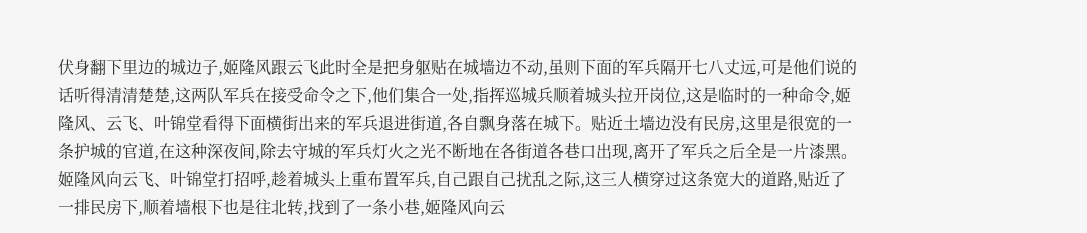伏身翻下里边的城边子,姬隆风跟云飞此时全是把身躯贴在城墙边不动,虽则下面的军兵隔开七八丈远,可是他们说的话听得清清楚楚,这两队军兵在接受命令之下,他们集合一处,指挥巡城兵顺着城头拉开岗位,这是临时的一种命令,姬隆风、云飞、叶锦堂看得下面横街出来的军兵退进街道,各自飘身落在城下。贴近土墙边没有民房,这里是很宽的一条护城的官道,在这种深夜间,除去守城的军兵灯火之光不断地在各街道各巷口出现,离开了军兵之后全是一片漆黑。姬隆风向云飞、叶锦堂打招呼,趁着城头上重布置军兵,自己跟自己扰乱之际,这三人横穿过这条宽大的道路,贴近了一排民房下,顺着墙根下也是往北转,找到了一条小巷,姬隆风向云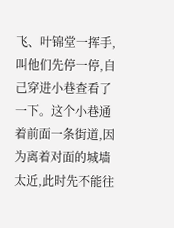飞、叶锦堂一挥手,叫他们先停一停,自己穿进小巷查看了一下。这个小巷通着前面一条街道,因为离着对面的城墙太近,此时先不能往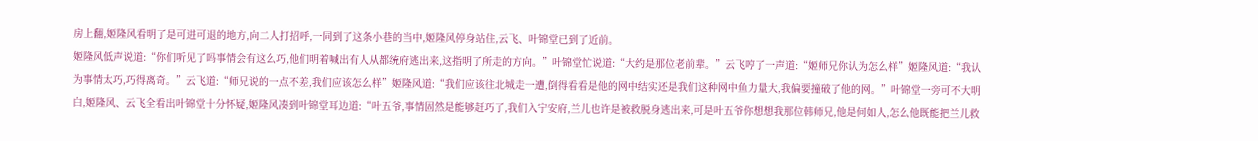房上翻,姬隆风看明了是可进可退的地方,向二人打招呼,一同到了这条小巷的当中,姬隆风停身站住,云飞、叶锦堂已到了近前。
姬隆风低声说道:“你们听见了吗事情会有这么巧,他们明着喊出有人从都统府逃出来,这指明了所走的方向。”叶锦堂忙说道:“大约是那位老前辈。”云飞哼了一声道:“姬师兄你认为怎么样”姬隆风道:“我认为事情太巧,巧得离奇。”云飞道:“师兄说的一点不差,我们应该怎么样”姬隆风道:“我们应该往北城走一遭,倒得看看是他的网中结实还是我们这种网中鱼力量大,我偏要撞破了他的网。”叶锦堂一旁可不大明白,姬隆风、云飞全看出叶锦堂十分怀疑,姬隆风凑到叶锦堂耳边道:“叶五爷,事情固然是能够赶巧了,我们入宁安府,兰儿也许是被救脱身逃出来,可是叶五爷你想想我那位韩师兄,他是何如人,怎么他既能把兰儿救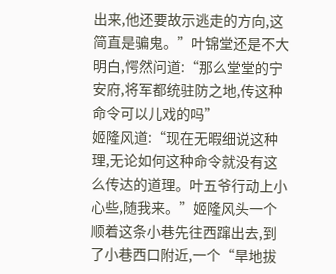出来,他还要故示逃走的方向,这简直是骗鬼。”叶锦堂还是不大明白,愕然问道:“那么堂堂的宁安府,将军都统驻防之地,传这种命令可以儿戏的吗”
姬隆风道:“现在无暇细说这种理,无论如何这种命令就没有这么传达的道理。叶五爷行动上小心些,随我来。”姬隆风头一个顺着这条小巷先往西蹿出去,到了小巷西口附近,一个“旱地拔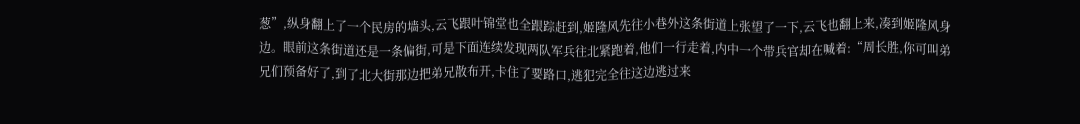葱”,纵身翻上了一个民房的墙头,云飞跟叶锦堂也全跟踪赶到,姬隆风先往小巷外这条街道上张望了一下,云飞也翻上来,凑到姬隆风身边。眼前这条街道还是一条偏街,可是下面连续发现两队军兵往北紧跑着,他们一行走着,内中一个带兵官却在喊着:“周长胜,你可叫弟兄们预备好了,到了北大街那边把弟兄散布开,卡住了要路口,逃犯完全往这边逃过来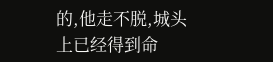的,他走不脱,城头上已经得到命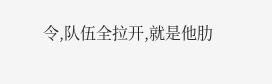令,队伍全拉开,就是他肋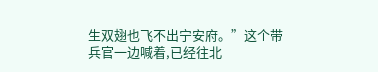生双翅也飞不出宁安府。”这个带兵官一边喊着,已经往北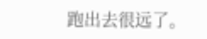跑出去很远了。